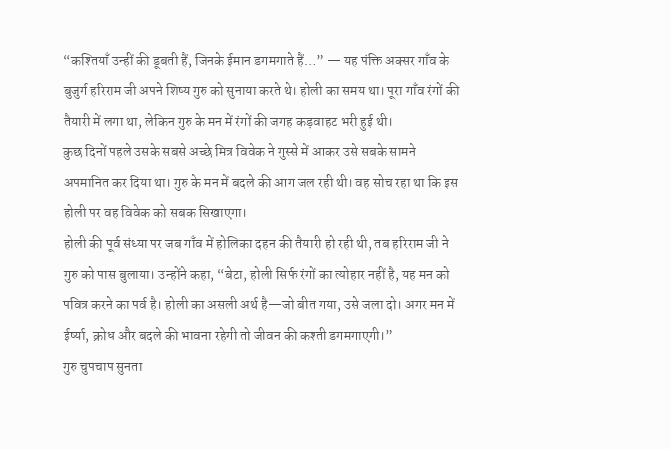“कश्तियाँ उन्हीं की डूबती हैं, जिनके ईमान डगमगाते हैं…” — यह पंक्ति अक्सर गाँव के बुजुर्ग हरिराम जी अपने शिष्य गुरु को सुनाया करते थे। होली का समय था। पूरा गाँव रंगों की तैयारी में लगा था, लेकिन गुरु के मन में रंगों की जगह कड़वाहट भरी हुई थी।
कुछ दिनों पहले उसके सबसे अच्छे मित्र विवेक ने गुस्से में आकर उसे सबके सामने अपमानित कर दिया था। गुरु के मन में बदले की आग जल रही थी। वह सोच रहा था कि इस होली पर वह विवेक को सबक सिखाएगा।
होली की पूर्व संध्या पर जब गाँव में होलिका दहन की तैयारी हो रही थी, तब हरिराम जी ने गुरु को पास बुलाया। उन्होंने कहा, “बेटा, होली सिर्फ रंगों का त्योहार नहीं है, यह मन को पवित्र करने का पर्व है। होली का असली अर्थ है—जो बीत गया, उसे जला दो। अगर मन में ईर्ष्या, क्रोध और बदले की भावना रहेगी तो जीवन की कश्ती डगमगाएगी।”
गुरु चुपचाप सुनता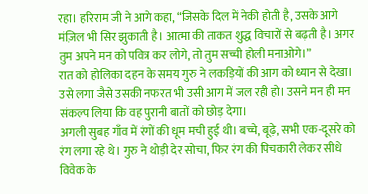रहा। हरिराम जी ने आगे कहा, “जिसके दिल में नेकी होती है, उसके आगे मंज़िल भी सिर झुकाती है। आत्मा की ताकत शुद्ध विचारों से बढ़ती है। अगर तुम अपने मन को पवित्र कर लोगे, तो तुम सच्ची होली मनाओगे।”
रात को होलिका दहन के समय गुरु ने लकड़ियों की आग को ध्यान से देखा। उसे लगा जैसे उसकी नफरत भी उसी आग में जल रही हो। उसने मन ही मन संकल्प लिया कि वह पुरानी बातों को छोड़ देगा।
अगली सुबह गाँव में रंगों की धूम मची हुई थी। बच्चे, बूढ़े, सभी एक-दूसरे को रंग लगा रहे थे। गुरु ने थोड़ी देर सोचा, फिर रंग की पिचकारी लेकर सीधे विवेक के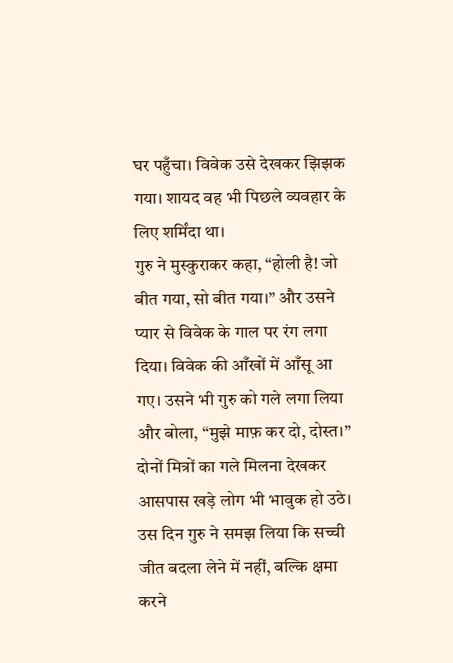घर पहुँचा। विवेक उसे देखकर झिझक गया। शायद वह भी पिछले व्यवहार के लिए शर्मिंदा था।
गुरु ने मुस्कुराकर कहा, “होली है! जो बीत गया, सो बीत गया।” और उसने प्यार से विवेक के गाल पर रंग लगा दिया। विवेक की आँखों में आँसू आ गए। उसने भी गुरु को गले लगा लिया और बोला, “मुझे माफ़ कर दो, दोस्त।”
दोनों मित्रों का गले मिलना देखकर आसपास खड़े लोग भी भावुक हो उठे। उस दिन गुरु ने समझ लिया कि सच्ची जीत बदला लेने में नहीं, बल्कि क्षमा करने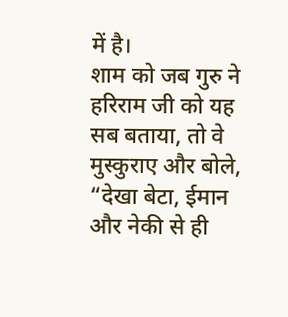में है।
शाम को जब गुरु ने हरिराम जी को यह सब बताया, तो वे मुस्कुराए और बोले, “देखा बेटा, ईमान और नेकी से ही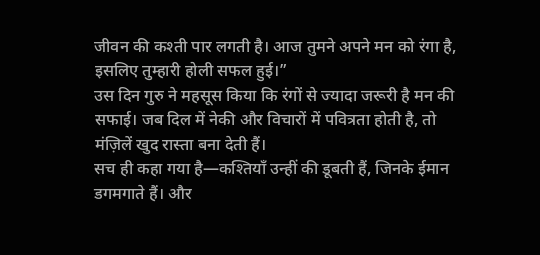जीवन की कश्ती पार लगती है। आज तुमने अपने मन को रंगा है, इसलिए तुम्हारी होली सफल हुई।”
उस दिन गुरु ने महसूस किया कि रंगों से ज्यादा जरूरी है मन की सफाई। जब दिल में नेकी और विचारों में पवित्रता होती है, तो मंज़िलें खुद रास्ता बना देती हैं।
सच ही कहा गया है—कश्तियाँ उन्हीं की डूबती हैं, जिनके ईमान डगमगाते हैं। और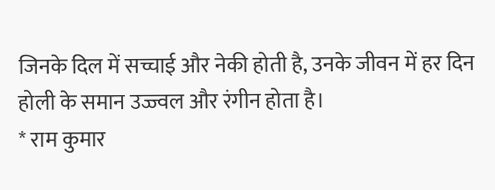जिनके दिल में सच्चाई और नेकी होती है, उनके जीवन में हर दिन होली के समान उज्ज्वल और रंगीन होता है।
* राम कुमार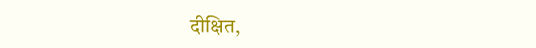दीक्षित,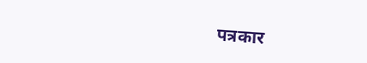पत्रकार